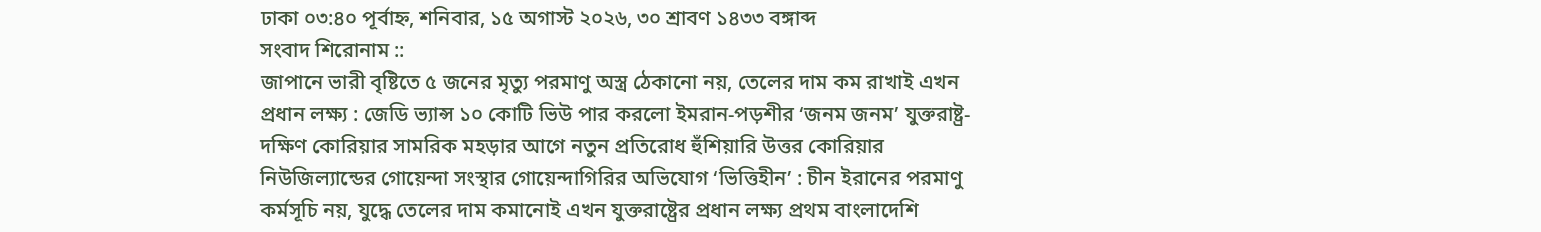ঢাকা ০৩:৪০ পূর্বাহ্ন, শনিবার, ১৫ অগাস্ট ২০২৬, ৩০ শ্রাবণ ১৪৩৩ বঙ্গাব্দ
সংবাদ শিরোনাম ::
জাপানে ভারী বৃষ্টিতে ৫ জনের মৃত্যু পরমাণু অস্ত্র ঠেকানো নয়, তেলের দাম কম রাখাই এখন প্রধান লক্ষ্য : জেডি ভ্যান্স ১০ কোটি ভিউ পার করলো ইমরান-পড়শীর ‘জনম জনম’ যুক্তরাষ্ট্র-দক্ষিণ কোরিয়ার সামরিক মহড়ার আগে নতুন প্রতিরোধ হুঁশিয়ারি উত্তর কোরিয়ার নিউজিল্যান্ডের গোয়েন্দা সংস্থার গোয়েন্দাগিরির অভিযোগ ‘ভিত্তিহীন’ : চীন ইরানের পরমাণু কর্মসূচি নয়, যুদ্ধে তেলের দাম কমানোই এখন যুক্তরাষ্ট্রের প্রধান লক্ষ্য প্রথম বাংলাদেশি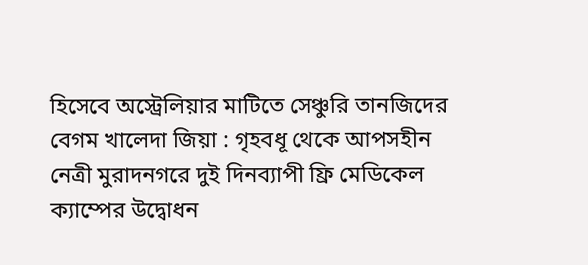হিসেবে অস্ট্রেলিয়ার মাটিতে সেঞ্চুরি তানজিদের বেগম খালেদা জিয়া : গৃহবধূ থেকে আপসহীন নেত্রী মুরাদনগরে দুই দিনব্যাপী ফ্রি মেডিকেল ক্যাম্পের উদ্বোধন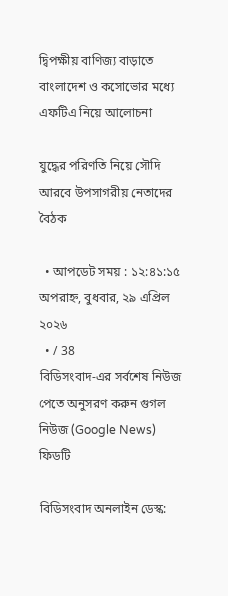দ্বিপক্ষীয় বাণিজ্য বাড়াতে বাংলাদেশ ও কসোভোর মধ্যে এফটিএ নিয়ে আলোচনা

যুদ্ধের পরিণতি নিয়ে সৌদি আরবে উপসাগরীয় নেতাদের বৈঠক

  • আপডেট সময় : ১২:৪১:১৫ অপরাহ্ন, বুধবার, ২৯ এপ্রিল ২০২৬
  • / 38
বিডিসংবাদ-এর সর্বশেষ নিউজ পেতে অনুসরণ করুন গুগল নিউজ (Google News) ফিডটি

বিডিসংবাদ অনলাইন ডেস্ক: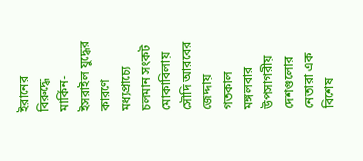ইরানের বিরুদ্ধে মার্কিন-ইসরাইল যুদ্ধের কারণে মধ্যপ্রাচ্যে চলমান সংকট মোকাবিলায় সৌদি আরবের জেদ্দায় গতকাল মঙ্গলবার উপসাগরীয় দেশগুলোর নেতারা এক বিশেষ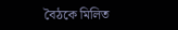বৈঠকে মিলিত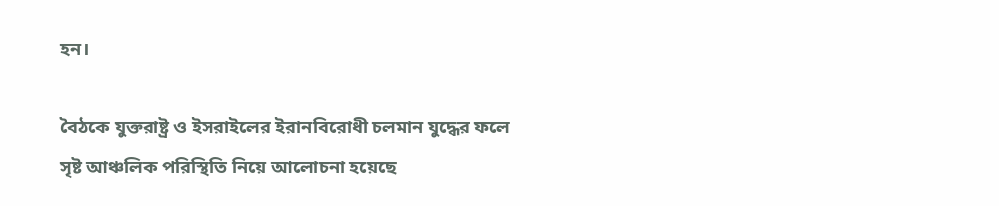হন।

বৈঠকে যুক্তরাষ্ট্র ও ইসরাইলের ইরানবিরোধী চলমান যুদ্ধের ফলে সৃষ্ট আঞ্চলিক পরিস্থিতি নিয়ে আলোচনা হয়েছে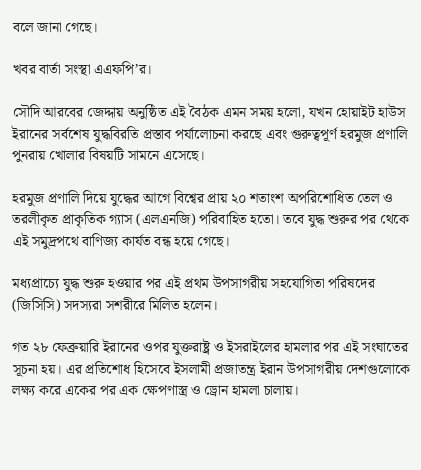বলে জানা গেছে।

খবর বার্তা সংস্থা এএফপি’র।

সৌদি আরবের জেদ্দায় অনুষ্ঠিত এই বৈঠক এমন সময় হলো, যখন হোয়াইট হাউস ইরানের সর্বশেষ যুদ্ধবিরতি প্রস্তাব পর্যালোচনা করছে এবং গুরুত্বপূর্ণ হরমুজ প্রণালি পুনরায় খোলার বিষয়টি সামনে এসেছে।

হরমুজ প্রণালি দিয়ে যুদ্ধের আগে বিশ্বের প্রায় ২০ শতাংশ অপরিশোধিত তেল ও তরলীকৃত প্রাকৃতিক গ্যাস (এলএনজি) পরিবাহিত হতো। তবে যুদ্ধ শুরুর পর থেকে এই সমুদ্রপথে বাণিজ্য কার্যত বন্ধ হয়ে গেছে।

মধ্যপ্রাচ্যে যুদ্ধ শুরু হওয়ার পর এই প্রথম উপসাগরীয় সহযোগিতা পরিষদের (জিসিসি) সদস্যরা সশরীরে মিলিত হলেন।

গত ২৮ ফেব্রুয়ারি ইরানের ওপর যুক্তরাষ্ট্র ও ইসরাইলের হামলার পর এই সংঘাতের সূচনা হয়। এর প্রতিশোধ হিসেবে ইসলামী প্রজাতন্ত্র ইরান উপসাগরীয় দেশগুলোকে লক্ষ্য করে একের পর এক ক্ষেপণাস্ত্র ও ড্রোন হামলা চালায়।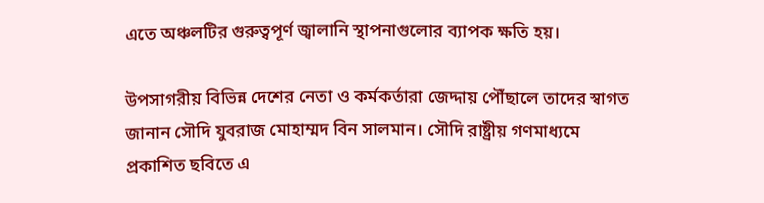এতে অঞ্চলটির গুরুত্বপূর্ণ জ্বালানি স্থাপনাগুলোর ব্যাপক ক্ষতি হয়।

উপসাগরীয় বিভিন্ন দেশের নেতা ও কর্মকর্তারা জেদ্দায় পৌঁছালে তাদের স্বাগত জানান সৌদি যুবরাজ মোহাম্মদ বিন সালমান। সৌদি রাষ্ট্রীয় গণমাধ্যমে প্রকাশিত ছবিতে এ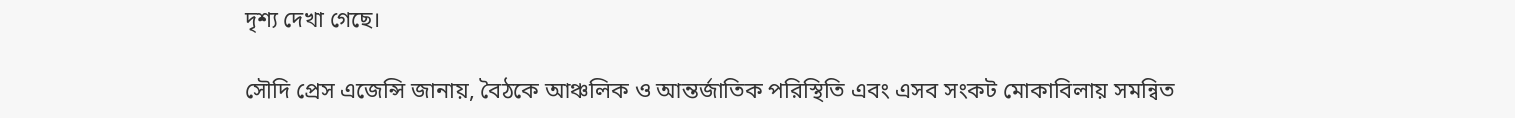দৃশ্য দেখা গেছে।

সৌদি প্রেস এজেন্সি জানায়, বৈঠকে আঞ্চলিক ও আন্তর্জাতিক পরিস্থিতি এবং এসব সংকট মোকাবিলায় সমন্বিত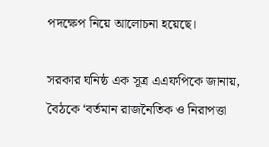পদক্ষেপ নিয়ে আলোচনা হয়েছে।

সরকার ঘনিষ্ঠ এক সূত্র এএফপিকে জানায়, বৈঠকে ‘বর্তমান রাজনৈতিক ও নিরাপত্তা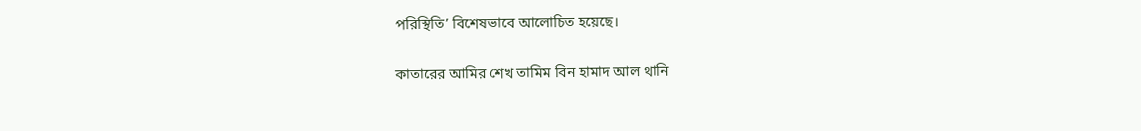পরিস্থিতি’ বিশেষভাবে আলোচিত হয়েছে।

কাতারের আমির শেখ তামিম বিন হামাদ আল থানি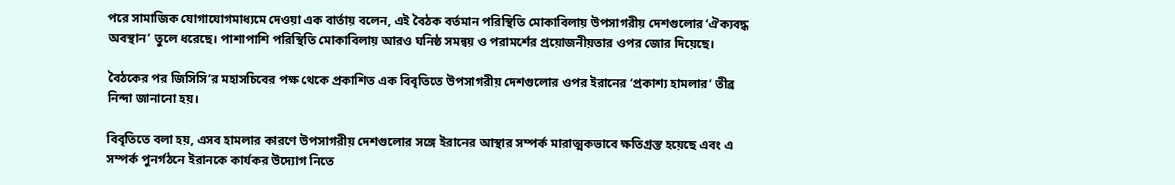পরে সামাজিক যোগাযোগমাধ্যমে দেওয়া এক বার্তায় বলেন, এই বৈঠক বর্তমান পরিস্থিতি মোকাবিলায় উপসাগরীয় দেশগুলোর ‘ঐক্যবদ্ধ অবস্থান’ তুলে ধরেছে। পাশাপাশি পরিস্থিতি মোকাবিলায় আরও ঘনিষ্ঠ সমন্বয় ও পরামর্শের প্রয়োজনীয়তার ওপর জোর দিয়েছে।

বৈঠকের পর জিসিসি’র মহাসচিবের পক্ষ থেকে প্রকাশিত এক বিবৃতিতে উপসাগরীয় দেশগুলোর ওপর ইরানের ‘প্রকাশ্য হামলার’ তীব্র নিন্দা জানানো হয়।

বিবৃতিতে বলা হয়, এসব হামলার কারণে উপসাগরীয় দেশগুলোর সঙ্গে ইরানের আস্থার সম্পর্ক মারাত্মকভাবে ক্ষতিগ্রস্ত হয়েছে এবং এ সম্পর্ক পুনর্গঠনে ইরানকে কার্যকর উদ্যোগ নিতে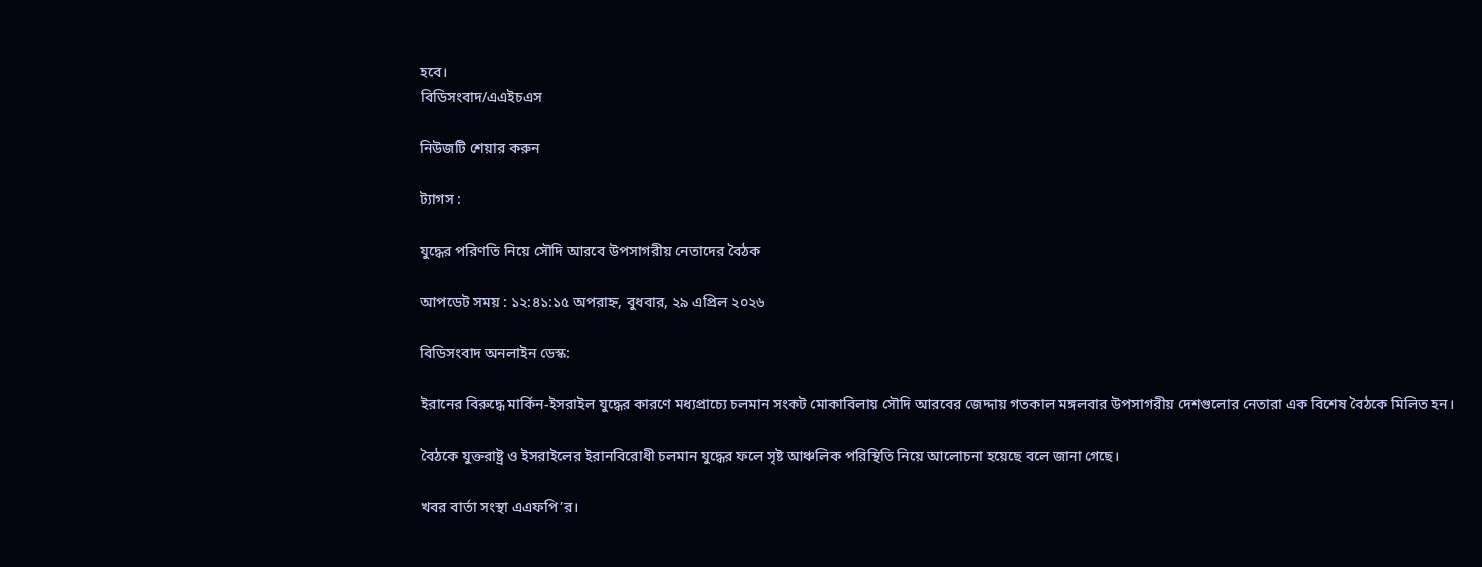হবে।
বিডিসংবাদ/এএইচএস

নিউজটি শেয়ার করুন

ট্যাগস :

যুদ্ধের পরিণতি নিয়ে সৌদি আরবে উপসাগরীয় নেতাদের বৈঠক

আপডেট সময় : ১২:৪১:১৫ অপরাহ্ন, বুধবার, ২৯ এপ্রিল ২০২৬

বিডিসংবাদ অনলাইন ডেস্ক:

ইরানের বিরুদ্ধে মার্কিন-ইসরাইল যুদ্ধের কারণে মধ্যপ্রাচ্যে চলমান সংকট মোকাবিলায় সৌদি আরবের জেদ্দায় গতকাল মঙ্গলবার উপসাগরীয় দেশগুলোর নেতারা এক বিশেষ বৈঠকে মিলিত হন।

বৈঠকে যুক্তরাষ্ট্র ও ইসরাইলের ইরানবিরোধী চলমান যুদ্ধের ফলে সৃষ্ট আঞ্চলিক পরিস্থিতি নিয়ে আলোচনা হয়েছে বলে জানা গেছে।

খবর বার্তা সংস্থা এএফপি’র।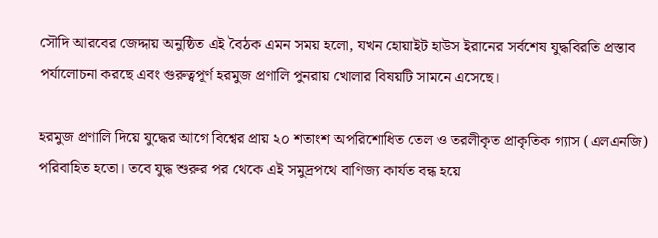সৌদি আরবের জেদ্দায় অনুষ্ঠিত এই বৈঠক এমন সময় হলো, যখন হোয়াইট হাউস ইরানের সর্বশেষ যুদ্ধবিরতি প্রস্তাব পর্যালোচনা করছে এবং গুরুত্বপূর্ণ হরমুজ প্রণালি পুনরায় খোলার বিষয়টি সামনে এসেছে।

হরমুজ প্রণালি দিয়ে যুদ্ধের আগে বিশ্বের প্রায় ২০ শতাংশ অপরিশোধিত তেল ও তরলীকৃত প্রাকৃতিক গ্যাস (এলএনজি) পরিবাহিত হতো। তবে যুদ্ধ শুরুর পর থেকে এই সমুদ্রপথে বাণিজ্য কার্যত বন্ধ হয়ে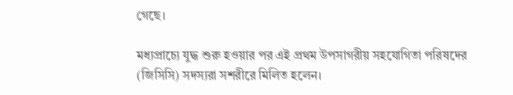গেছে।

মধ্যপ্রাচ্যে যুদ্ধ শুরু হওয়ার পর এই প্রথম উপসাগরীয় সহযোগিতা পরিষদের (জিসিসি) সদস্যরা সশরীরে মিলিত হলেন।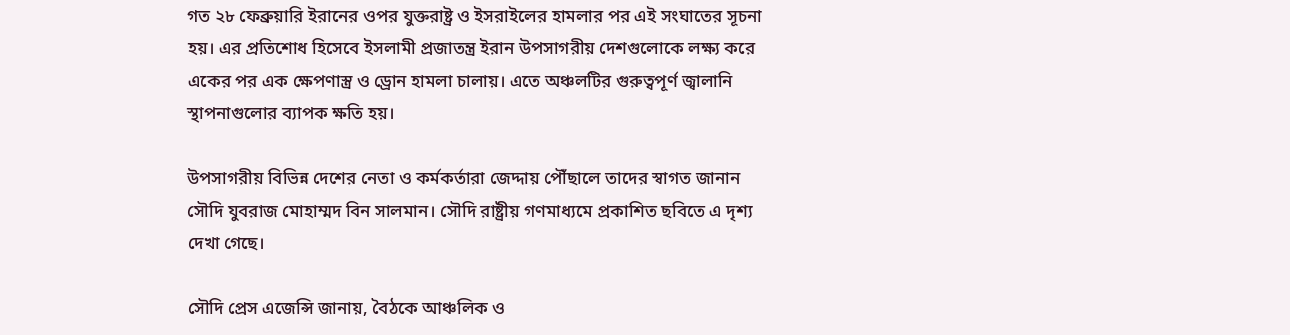গত ২৮ ফেব্রুয়ারি ইরানের ওপর যুক্তরাষ্ট্র ও ইসরাইলের হামলার পর এই সংঘাতের সূচনা হয়। এর প্রতিশোধ হিসেবে ইসলামী প্রজাতন্ত্র ইরান উপসাগরীয় দেশগুলোকে লক্ষ্য করে একের পর এক ক্ষেপণাস্ত্র ও ড্রোন হামলা চালায়। এতে অঞ্চলটির গুরুত্বপূর্ণ জ্বালানি স্থাপনাগুলোর ব্যাপক ক্ষতি হয়।

উপসাগরীয় বিভিন্ন দেশের নেতা ও কর্মকর্তারা জেদ্দায় পৌঁছালে তাদের স্বাগত জানান সৌদি যুবরাজ মোহাম্মদ বিন সালমান। সৌদি রাষ্ট্রীয় গণমাধ্যমে প্রকাশিত ছবিতে এ দৃশ্য দেখা গেছে।

সৌদি প্রেস এজেন্সি জানায়, বৈঠকে আঞ্চলিক ও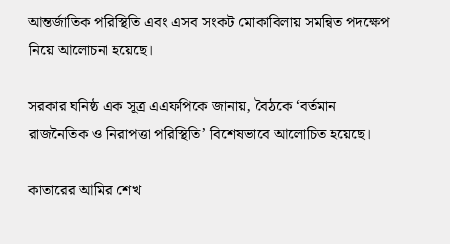আন্তর্জাতিক পরিস্থিতি এবং এসব সংকট মোকাবিলায় সমন্বিত পদক্ষেপ নিয়ে আলোচনা হয়েছে।

সরকার ঘনিষ্ঠ এক সূত্র এএফপিকে জানায়, বৈঠকে ‘বর্তমান রাজনৈতিক ও নিরাপত্তা পরিস্থিতি’ বিশেষভাবে আলোচিত হয়েছে।

কাতারের আমির শেখ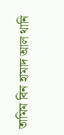তামিম বিন হামাদ আল থানি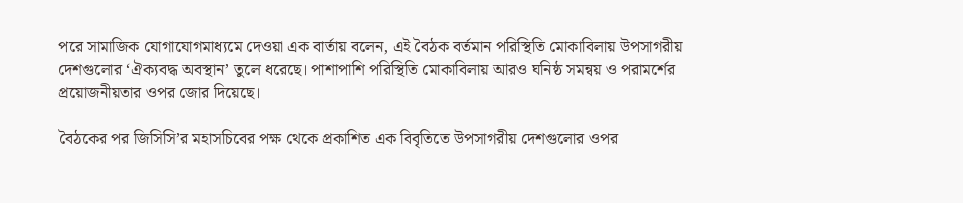পরে সামাজিক যোগাযোগমাধ্যমে দেওয়া এক বার্তায় বলেন, এই বৈঠক বর্তমান পরিস্থিতি মোকাবিলায় উপসাগরীয় দেশগুলোর ‘ঐক্যবদ্ধ অবস্থান’ তুলে ধরেছে। পাশাপাশি পরিস্থিতি মোকাবিলায় আরও ঘনিষ্ঠ সমন্বয় ও পরামর্শের প্রয়োজনীয়তার ওপর জোর দিয়েছে।

বৈঠকের পর জিসিসি’র মহাসচিবের পক্ষ থেকে প্রকাশিত এক বিবৃতিতে উপসাগরীয় দেশগুলোর ওপর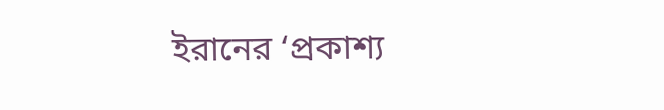ইরানের ‘প্রকাশ্য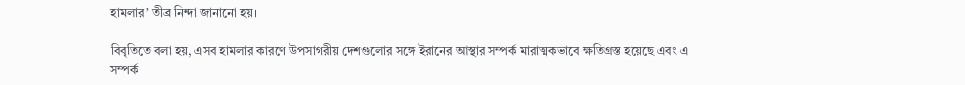হামলার’ তীব্র নিন্দা জানানো হয়।

বিবৃতিতে বলা হয়, এসব হামলার কারণে উপসাগরীয় দেশগুলোর সঙ্গে ইরানের আস্থার সম্পর্ক মারাত্মকভাবে ক্ষতিগ্রস্ত হয়েছে এবং এ সম্পর্ক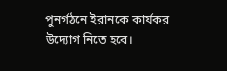পুনর্গঠনে ইরানকে কার্যকর উদ্যোগ নিতে হবে।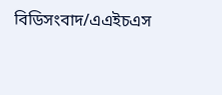বিডিসংবাদ/এএইচএস